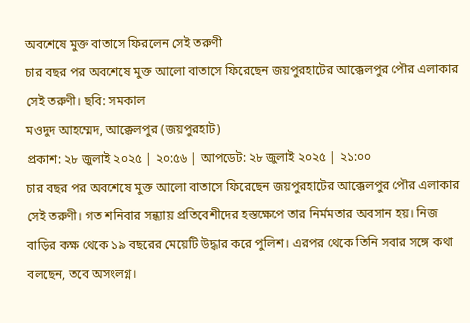অবশেষে মুক্ত বাতাসে ফিরলেন সেই তরুণী
চার বছর পর অবশেষে মুক্ত আলো বাতাসে ফিরেছেন জয়পুরহাটের আক্কেলপুর পৌর এলাকার সেই তরুণী। ছবি: সমকাল
মওদুদ আহম্মেদ, আক্কেলপুর (জয়পুরহাট)
প্রকাশ: ২৮ জুলাই ২০২৫ | ২০:৫৬ | আপডেট: ২৮ জুলাই ২০২৫ | ২১:০০
চার বছর পর অবশেষে মুক্ত আলো বাতাসে ফিরেছেন জয়পুরহাটের আক্কেলপুর পৌর এলাকার সেই তরুণী। গত শনিবার সন্ধ্যায় প্রতিবেশীদের হস্তক্ষেপে তার নির্মমতার অবসান হয়। নিজ বাড়ির কক্ষ থেকে ১৯ বছরের মেয়েটি উদ্ধার করে পুলিশ। এরপর থেকে তিনি সবার সঙ্গে কথা বলছেন, তবে অসংলগ্ন।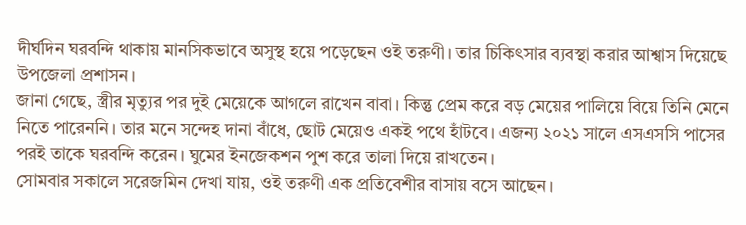দীর্ঘদিন ঘরবন্দি থাকায় মানসিকভাবে অসুস্থ হয়ে পড়েছেন ওই তরুণী। তার চিকিৎসার ব্যবস্থা করার আশ্বাস দিয়েছে উপজেলা প্রশাসন।
জানা গেছে, স্ত্রীর মৃত্যুর পর দুই মেয়েকে আগলে রাখেন বাবা। কিন্তু প্রেম করে বড় মেয়ের পালিয়ে বিয়ে তিনি মেনে নিতে পারেননি। তার মনে সন্দেহ দানা বাঁধে, ছোট মেয়েও একই পথে হাঁটবে। এজন্য ২০২১ সালে এসএসসি পাসের পরই তাকে ঘরবন্দি করেন। ঘুমের ইনজেকশন পুশ করে তালা দিয়ে রাখতেন।
সোমবার সকালে সরেজমিন দেখা যায়, ওই তরুণী এক প্রতিবেশীর বাসায় বসে আছেন।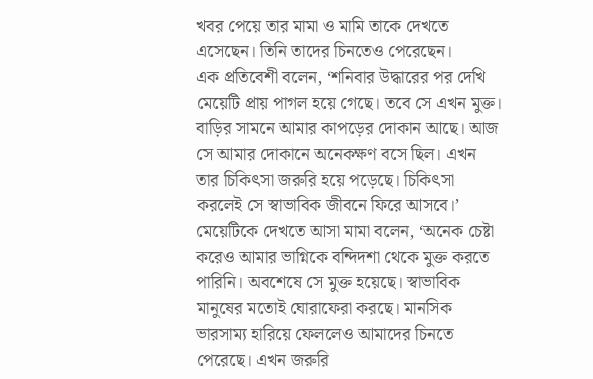খবর পেয়ে তার মামা ও মামি তাকে দেখতে এসেছেন। তিনি তাদের চিনতেও পেরেছেন।
এক প্রতিবেশী বলেন, ‘শনিবার উদ্ধারের পর দেখি মেয়েটি প্রায় পাগল হয়ে গেছে। তবে সে এখন মুক্ত। বাড়ির সামনে আমার কাপড়ের দোকান আছে। আজ সে আমার দোকানে অনেকক্ষণ বসে ছিল। এখন তার চিকিৎসা জরুরি হয়ে পড়েছে। চিকিৎসা করলেই সে স্বাভাবিক জীবনে ফিরে আসবে।’
মেয়েটিকে দেখতে আসা মামা বলেন, ‘অনেক চেষ্টা করেও আমার ভাগ্নিকে বন্দিদশা থেকে মুক্ত করতে পারিনি। অবশেষে সে মুক্ত হয়েছে। স্বাভাবিক মানুষের মতোই ঘোরাফেরা করছে। মানসিক ভারসাম্য হারিয়ে ফেললেও আমাদের চিনতে পেরেছে। এখন জরুরি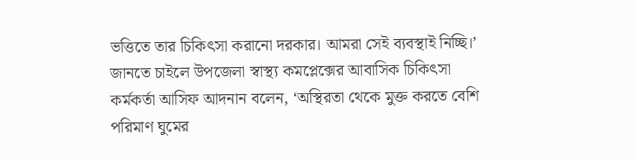ভত্তিতে তার চিকিৎসা করানো দরকার। আমরা সেই ব্যবস্থাই নিচ্ছি।’
জানতে চাইলে উপজেলা স্বাস্থ্য কমপ্লেক্সের আবাসিক চিকিৎসা কর্মকর্তা আসিফ আদনান বলেন, ‘অস্থিরতা থেকে মুক্ত করতে বেশি পরিমাণ ঘুমের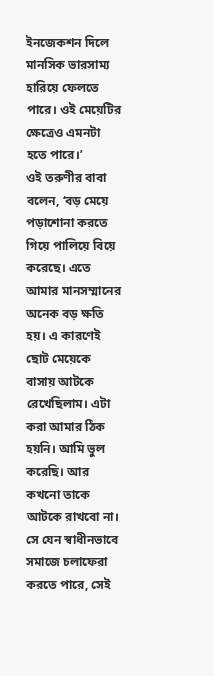ইনজেকশন দিলে মানসিক ভারসাম্য হারিয়ে ফেলতে পারে। ওই মেয়েটির ক্ষেত্রেও এমনটা হতে পারে।’
ওই তরুণীর বাবা বলেন, ‘বড় মেয়ে পড়াশোনা করতে গিয়ে পালিয়ে বিয়ে করেছে। এতে আমার মানসম্মানের অনেক বড় ক্ষতি হয়। এ কারণেই ছোট মেয়েকে বাসায় আটকে রেখেছিলাম। এটা করা আমার ঠিক হয়নি। আমি ভুল করেছি। আর কখনো তাকে আটকে রাখবো না। সে যেন স্বাধীনভাবে সমাজে চলাফেরা করতে পারে, সেই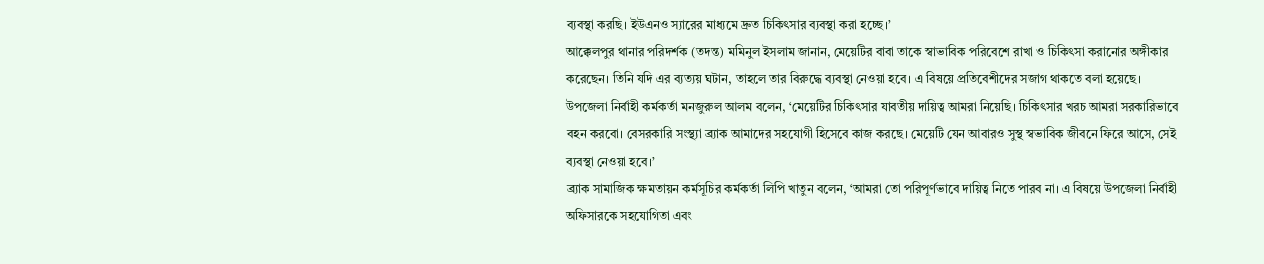ব্যবস্থা করছি। ইউএনও স্যারের মাধ্যমে দ্রুত চিকিৎসার ব্যবস্থা করা হচ্ছে।’
আক্কেলপুর থানার পরিদর্শক (তদন্ত) মমিনুল ইসলাম জানান, মেয়েটির বাবা তাকে স্বাভাবিক পরিবেশে রাখা ও চিকিৎসা করানোর অঙ্গীকার করেছেন। তিনি যদি এর ব্যত্যয় ঘটান, তাহলে তার বিরুদ্ধে ব্যবস্থা নেওয়া হবে। এ বিষয়ে প্রতিবেশীদের সজাগ থাকতে বলা হয়েছে।
উপজেলা নির্বাহী কর্মকর্তা মনজুরুল আলম বলেন, ‘মেয়েটির চিকিৎসার যাবতীয় দায়িত্ব আমরা নিয়েছি। চিকিৎসার খরচ আমরা সরকারিভাবে বহন করবো। বেসরকারি সংস্থ্যা ব্র্যাক আমাদের সহযোগী হিসেবে কাজ করছে। মেয়েটি যেন আবারও সুস্থ স্বভাবিক জীবনে ফিরে আসে, সেই ব্যবস্থা নেওয়া হবে।’
ব্র্যাক সামাজিক ক্ষমতায়ন কর্মসূচির কর্মকর্তা লিপি খাতুন বলেন, ‘আমরা তো পরিপূর্ণভাবে দায়িত্ব নিতে পারব না। এ বিষয়ে উপজেলা নির্বাহী অফিসারকে সহযোগিতা এবং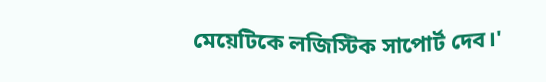মেয়েটিকে লজিস্টিক সাপোর্ট দেব।'